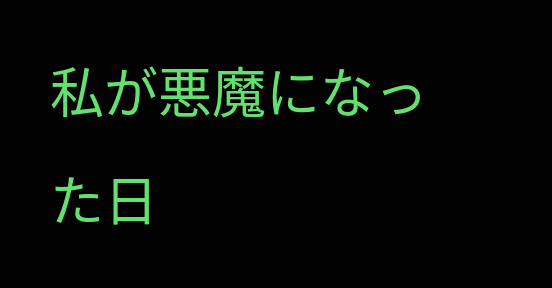私が悪魔になった日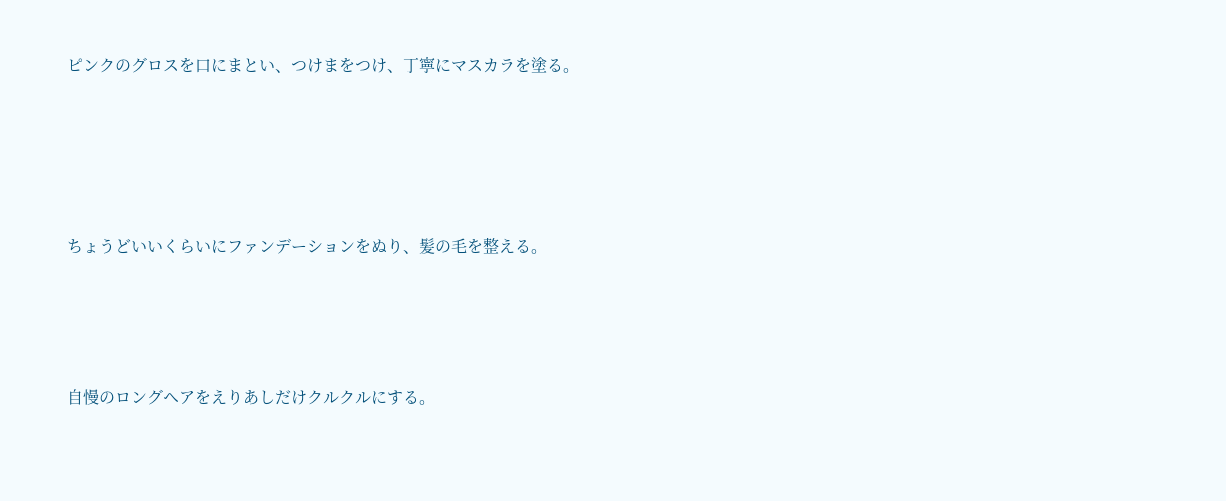ピンクのグロスを口にまとい、つけまをつけ、丁寧にマスカラを塗る。





ちょうどいいくらいにファンデーションをぬり、髪の毛を整える。




自慢のロングヘアをえりあしだけクルクルにする。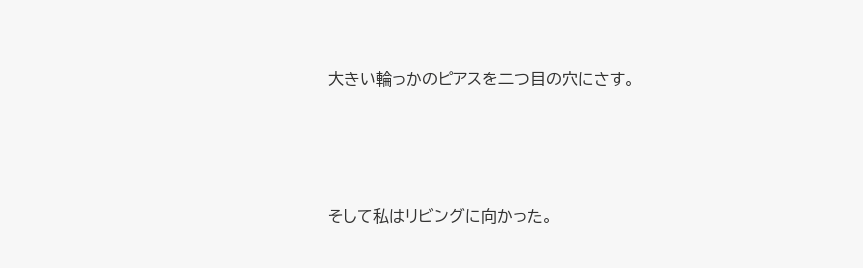大きい輪っかのピアスを二つ目の穴にさす。




そして私はリビングに向かった。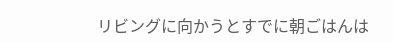リビングに向かうとすでに朝ごはんは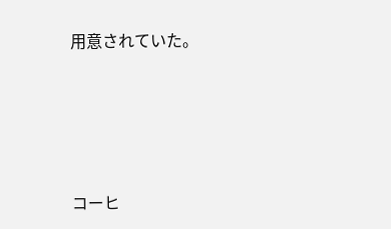用意されていた。





コーヒ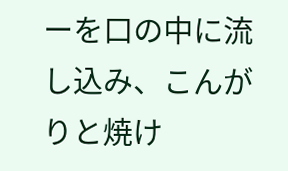ーを口の中に流し込み、こんがりと焼け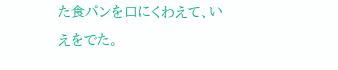た食パンを口にくわえて、いえをでた。